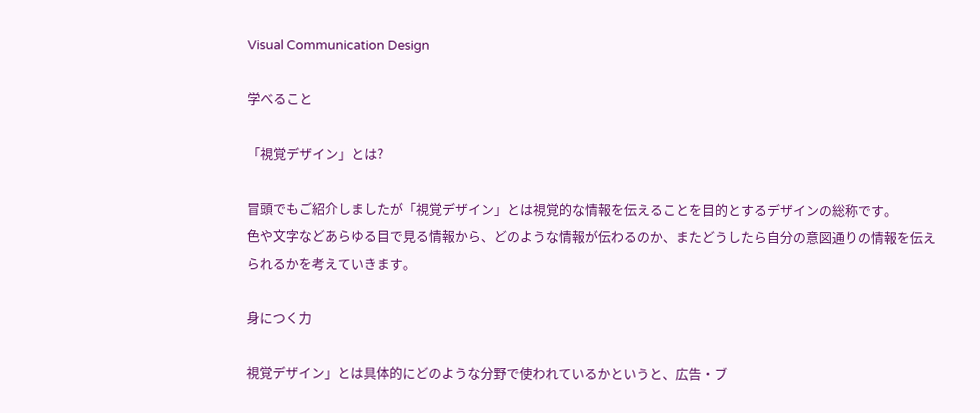Visual Communication Design

学べること

「視覚デザイン」とは?

冒頭でもご紹介しましたが「視覚デザイン」とは視覚的な情報を伝えることを目的とするデザインの総称です。
色や文字などあらゆる目で見る情報から、どのような情報が伝わるのか、またどうしたら自分の意図通りの情報を伝えられるかを考えていきます。

身につく力

視覚デザイン」とは具体的にどのような分野で使われているかというと、広告・ブ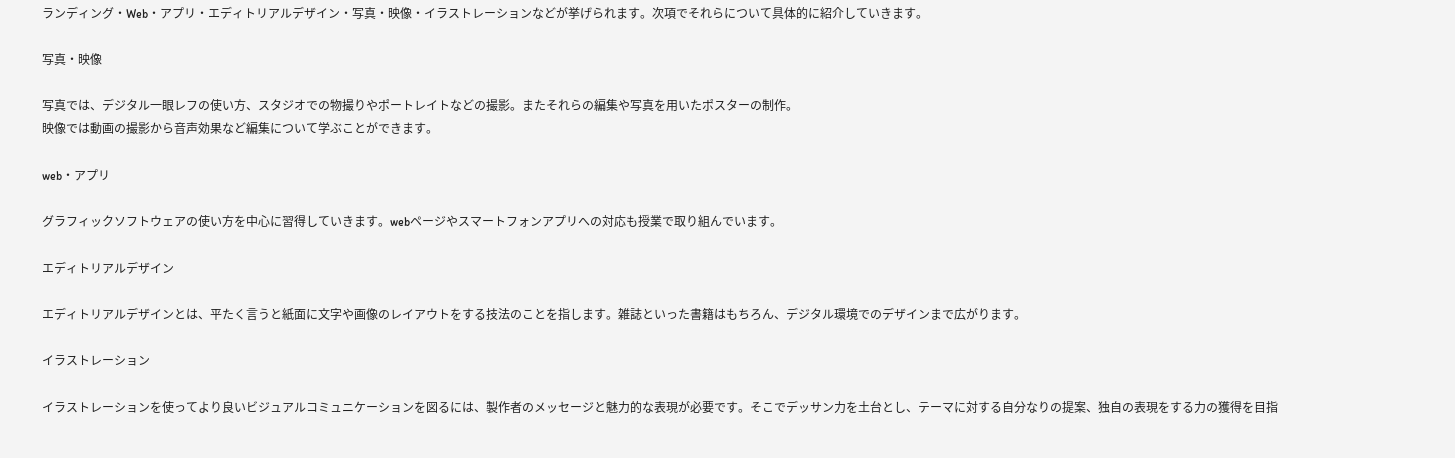ランディング・Web・アプリ・エディトリアルデザイン・写真・映像・イラストレーションなどが挙げられます。次項でそれらについて具体的に紹介していきます。

写真・映像

写真では、デジタル一眼レフの使い方、スタジオでの物撮りやポートレイトなどの撮影。またそれらの編集や写真を用いたポスターの制作。
映像では動画の撮影から音声効果など編集について学ぶことができます。

web・アプリ

グラフィックソフトウェアの使い方を中心に習得していきます。webページやスマートフォンアプリへの対応も授業で取り組んでいます。

エディトリアルデザイン

エディトリアルデザインとは、平たく言うと紙面に文字や画像のレイアウトをする技法のことを指します。雑誌といった書籍はもちろん、デジタル環境でのデザインまで広がります。

イラストレーション

イラストレーションを使ってより良いビジュアルコミュニケーションを図るには、製作者のメッセージと魅力的な表現が必要です。そこでデッサン力を土台とし、テーマに対する自分なりの提案、独自の表現をする力の獲得を目指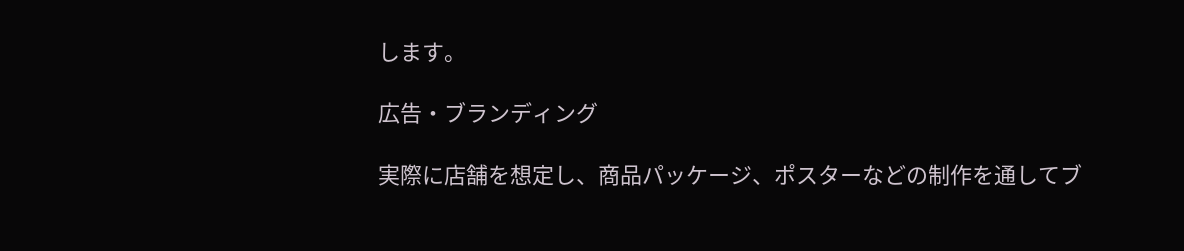します。

広告・ブランディング

実際に店舗を想定し、商品パッケージ、ポスターなどの制作を通してブ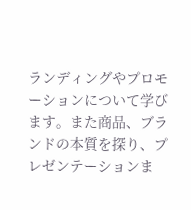ランディングやプロモーションについて学びます。また商品、ブランドの本質を探り、プレゼンテーションま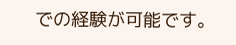での経験が可能です。